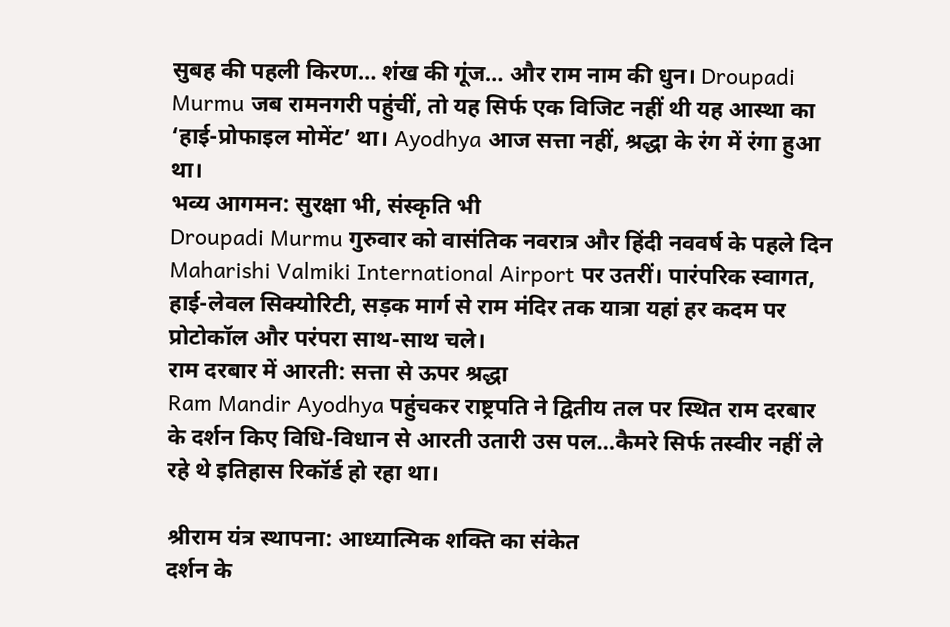सुबह की पहली किरण… शंख की गूंज… और राम नाम की धुन। Droupadi Murmu जब रामनगरी पहुंचीं, तो यह सिर्फ एक विजिट नहीं थी यह आस्था का ‘हाई-प्रोफाइल मोमेंट’ था। Ayodhya आज सत्ता नहीं, श्रद्धा के रंग में रंगा हुआ था।
भव्य आगमन: सुरक्षा भी, संस्कृति भी
Droupadi Murmu गुरुवार को वासंतिक नवरात्र और हिंदी नववर्ष के पहले दिन Maharishi Valmiki International Airport पर उतरीं। पारंपरिक स्वागत, हाई-लेवल सिक्योरिटी, सड़क मार्ग से राम मंदिर तक यात्रा यहां हर कदम पर प्रोटोकॉल और परंपरा साथ-साथ चले।
राम दरबार में आरती: सत्ता से ऊपर श्रद्धा
Ram Mandir Ayodhya पहुंचकर राष्ट्रपति ने द्वितीय तल पर स्थित राम दरबार के दर्शन किए विधि-विधान से आरती उतारी उस पल…कैमरे सिर्फ तस्वीर नहीं ले रहे थे इतिहास रिकॉर्ड हो रहा था।

श्रीराम यंत्र स्थापना: आध्यात्मिक शक्ति का संकेत
दर्शन के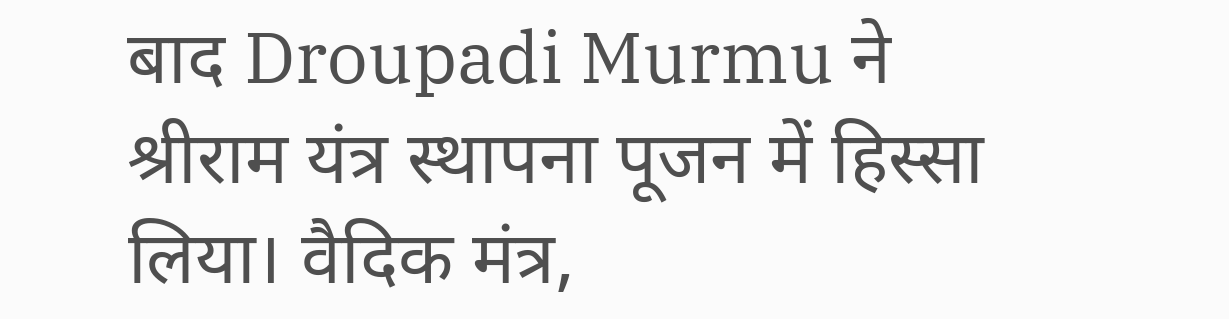बाद Droupadi Murmu ने श्रीराम यंत्र स्थापना पूजन में हिस्सा लिया। वैदिक मंत्र,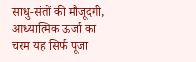साधु-संतों की मौजूदगी, आध्यात्मिक ऊर्जा का चरम यह सिर्फ पूजा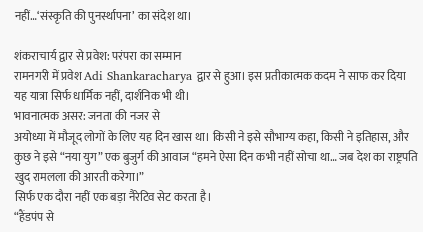नहीं…‘संस्कृति की पुनर्स्थापना’ का संदेश था।

शंकराचार्य द्वार से प्रवेश: परंपरा का सम्मान
रामनगरी में प्रवेश Adi Shankaracharya द्वार से हुआ। इस प्रतीकात्मक कदम ने साफ कर दिया यह यात्रा सिर्फ धार्मिक नहीं, दार्शनिक भी थी।
भावनात्मक असर: जनता की नजर से
अयोध्या में मौजूद लोगों के लिए यह दिन खास था। किसी ने इसे सौभाग्य कहा, किसी ने इतिहास, और कुछ ने इसे “नया युग” एक बुजुर्ग की आवाज “हमने ऐसा दिन कभी नहीं सोचा था… जब देश का राष्ट्रपति खुद रामलला की आरती करेगा।”
सिर्फ एक दौरा नहीं एक बड़ा नैरेटिव सेट करता है।
“हैंडपंप से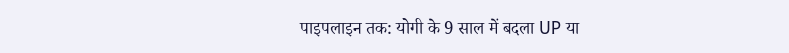पाइपलाइन तक: योगी के 9 साल में बदला UP या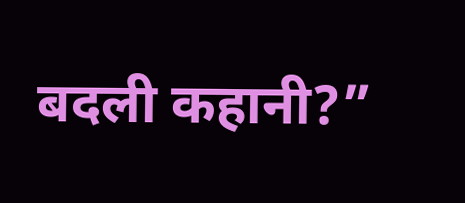बदली कहानी?”